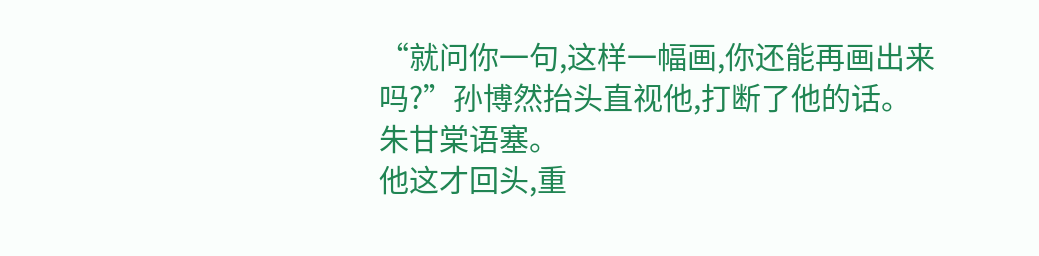“就问你一句,这样一幅画,你还能再画出来吗?”孙博然抬头直视他,打断了他的话。
朱甘棠语塞。
他这才回头,重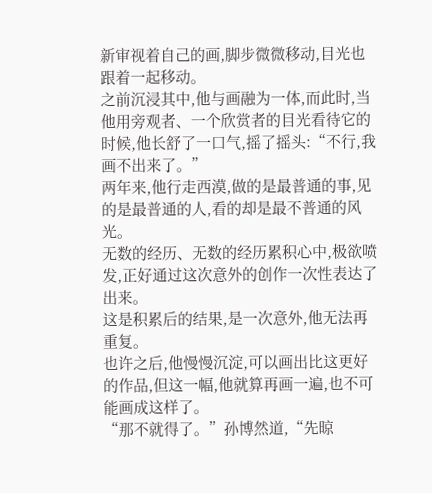新审视着自己的画,脚步微微移动,目光也跟着一起移动。
之前沉浸其中,他与画融为一体,而此时,当他用旁观者、一个欣赏者的目光看待它的时候,他长舒了一口气,摇了摇头:“不行,我画不出来了。”
两年来,他行走西漠,做的是最普通的事,见的是最普通的人,看的却是最不普通的风光。
无数的经历、无数的经历累积心中,极欲喷发,正好通过这次意外的创作一次性表达了出来。
这是积累后的结果,是一次意外,他无法再重复。
也许之后,他慢慢沉淀,可以画出比这更好的作品,但这一幅,他就算再画一遍,也不可能画成这样了。
“那不就得了。”孙博然道,“先晾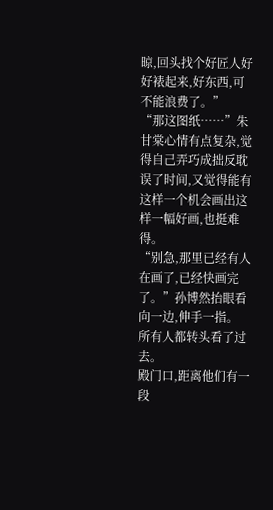晾,回头找个好匠人好好裱起来,好东西,可不能浪费了。”
“那这图纸……”朱甘棠心情有点复杂,觉得自己弄巧成拙反耽误了时间,又觉得能有这样一个机会画出这样一幅好画,也挺难得。
“别急,那里已经有人在画了,已经快画完了。”孙博然抬眼看向一边,伸手一指。
所有人都转头看了过去。
殿门口,距离他们有一段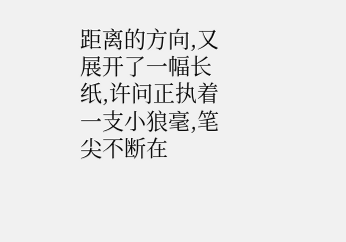距离的方向,又展开了一幅长纸,许问正执着一支小狼毫,笔尖不断在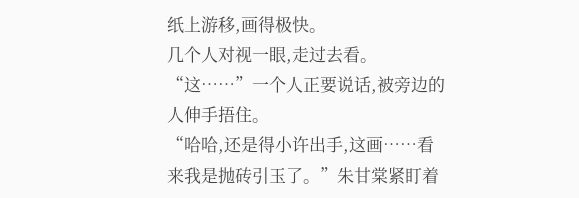纸上游移,画得极快。
几个人对视一眼,走过去看。
“这……”一个人正要说话,被旁边的人伸手捂住。
“哈哈,还是得小许出手,这画……看来我是抛砖引玉了。”朱甘棠紧盯着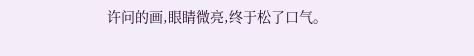许问的画,眼睛微亮,终于松了口气。